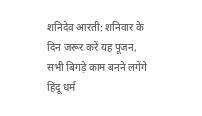शनिदेव आरती: शनिवार के दिन जरूर करें यह पूजन, सभी बिगड़े काम बनने लगेंगे
हिंदू धर्म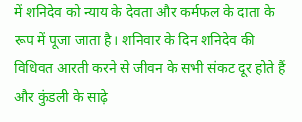में शनिदेव को न्याय के देवता और कर्मफल के दाता के रूप में पूजा जाता है। शनिवार के दिन शनिदेव की विधिवत आरती करने से जीवन के सभी संकट दूर होते हैं और कुंडली के साढ़े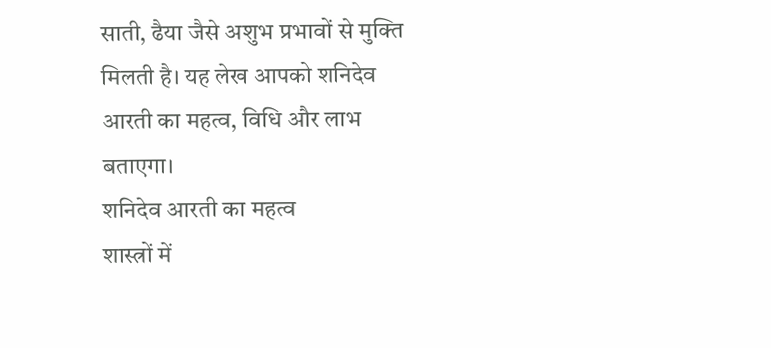साती, ढैया जैसे अशुभ प्रभावों से मुक्ति मिलती है। यह लेख आपको शनिदेव आरती का महत्व, विधि और लाभ बताएगा।
शनिदेव आरती का महत्व
शास्त्रों में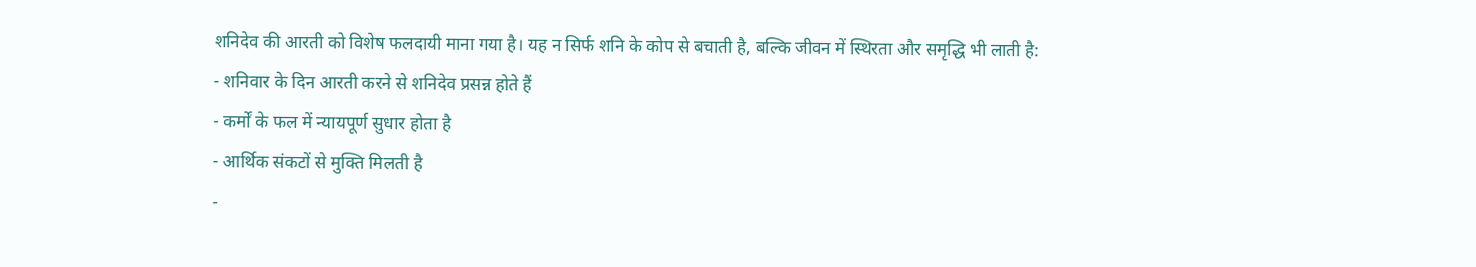शनिदेव की आरती को विशेष फलदायी माना गया है। यह न सिर्फ शनि के कोप से बचाती है, बल्कि जीवन में स्थिरता और समृद्धि भी लाती है:
- शनिवार के दिन आरती करने से शनिदेव प्रसन्न होते हैं
- कर्मों के फल में न्यायपूर्ण सुधार होता है
- आर्थिक संकटों से मुक्ति मिलती है
-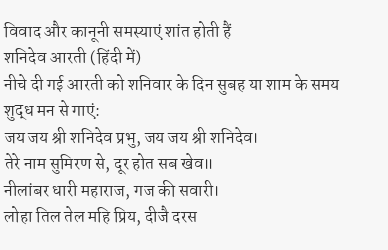विवाद और कानूनी समस्याएं शांत होती हैं
शनिदेव आरती (हिंदी में)
नीचे दी गई आरती को शनिवार के दिन सुबह या शाम के समय शुद्ध मन से गाएं:
जय जय श्री शनिदेव प्रभु, जय जय श्री शनिदेव।
तेरे नाम सुमिरण से, दूर होत सब खेव॥
नीलांबर धारी महाराज, गज की सवारी।
लोहा तिल तेल महि प्रिय, दीजै दरस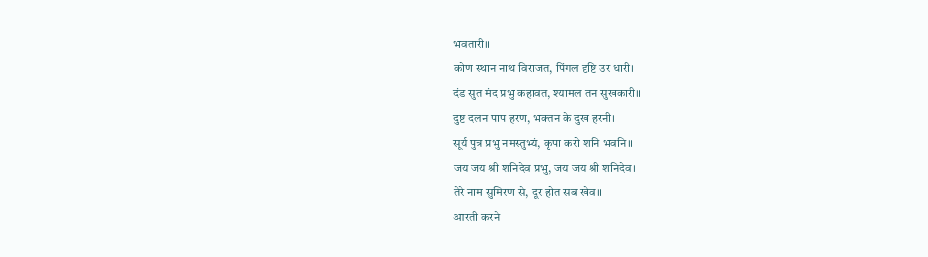भवतारी॥
कोण स्थान नाथ विराजत, पिंगल दृष्टि उर धारी।
दंड सुत मंद प्रभु कहावत, श्यामल तन सुखकारी॥
दुष्ट दलन पाप हरण, भक्तन के दुख हरनी।
सूर्य पुत्र प्रभु नमस्तुभ्यं, कृपा करो शनि भवनि॥
जय जय श्री शनिदेव प्रभु, जय जय श्री शनिदेव।
तेरे नाम सुमिरण से, दूर होत सब खेव॥
आरती करने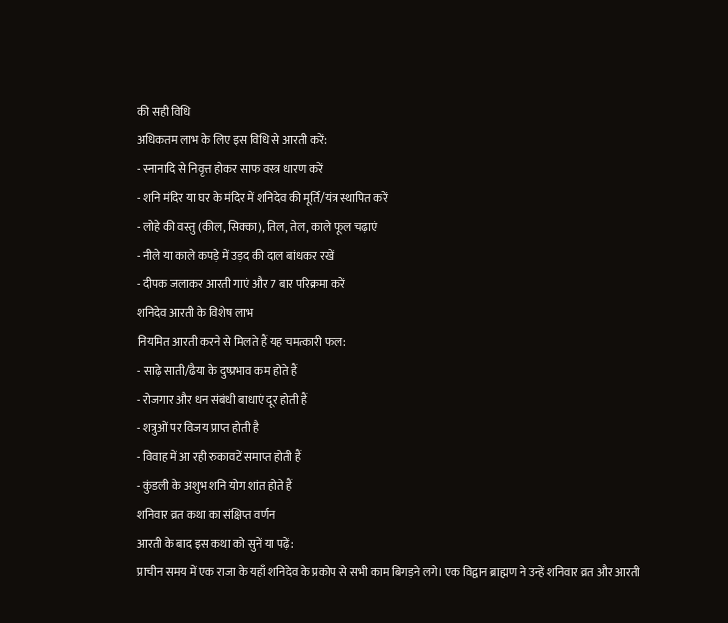की सही विधि
अधिकतम लाभ के लिए इस विधि से आरती करें:
- स्नानादि से निवृत्त होकर साफ वस्त्र धारण करें
- शनि मंदिर या घर के मंदिर में शनिदेव की मूर्ति/यंत्र स्थापित करें
- लोहे की वस्तु (कील, सिक्का), तिल, तेल, काले फूल चढ़ाएं
- नीले या काले कपड़े में उड़द की दाल बांधकर रखें
- दीपक जलाकर आरती गाएं और 7 बार परिक्रमा करें
शनिदेव आरती के विशेष लाभ
नियमित आरती करने से मिलते हैं यह चमत्कारी फल:
- साढ़े साती/ढैया के दुष्प्रभाव कम होते हैं
- रोजगार और धन संबंधी बाधाएं दूर होती हैं
- शत्रुओं पर विजय प्राप्त होती है
- विवाह में आ रही रुकावटें समाप्त होती हैं
- कुंडली के अशुभ शनि योग शांत होते हैं
शनिवार व्रत कथा का संक्षिप्त वर्णन
आरती के बाद इस कथा को सुनें या पढ़ें:
प्राचीन समय में एक राजा के यहाँ शनिदेव के प्रकोप से सभी काम बिगड़ने लगे। एक विद्वान ब्राह्मण ने उन्हें शनिवार व्रत और आरती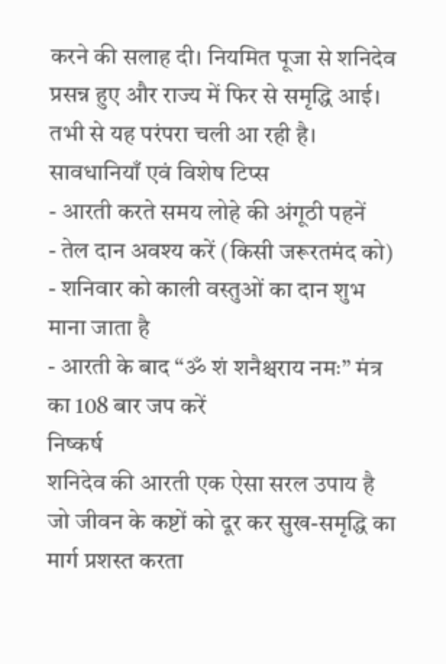करने की सलाह दी। नियमित पूजा से शनिदेव प्रसन्न हुए और राज्य में फिर से समृद्धि आई। तभी से यह परंपरा चली आ रही है।
सावधानियाँ एवं विशेष टिप्स
- आरती करते समय लोहे की अंगूठी पहनें
- तेल दान अवश्य करें (किसी जरूरतमंद को)
- शनिवार को काली वस्तुओं का दान शुभ माना जाता है
- आरती के बाद “ॐ शं शनैश्चराय नमः” मंत्र का 108 बार जप करें
निष्कर्ष
शनिदेव की आरती एक ऐसा सरल उपाय है जो जीवन के कष्टों को दूर कर सुख-समृद्धि का मार्ग प्रशस्त करता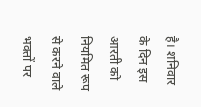है। शनिवार के दिन इस आरती को नियमित रूप से करने वाले भक्तों पर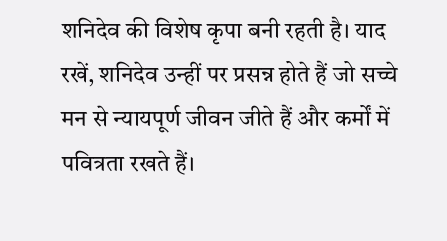शनिदेव की विशेष कृपा बनी रहती है। याद रखें, शनिदेव उन्हीं पर प्रसन्न होते हैं जो सच्चे मन से न्यायपूर्ण जीवन जीते हैं और कर्मों में पवित्रता रखते हैं।